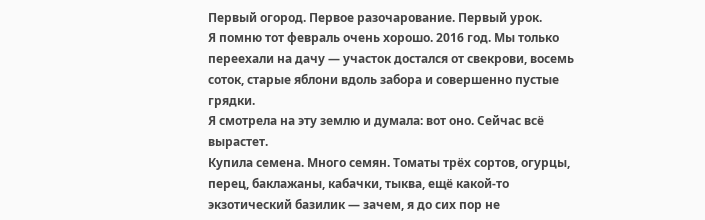Первый огород. Первое разочарование. Первый урок.
Я помню тот февраль очень хорошо. 2016 год. Мы только переехали на дачу — участок достался от свекрови, восемь соток, старые яблони вдоль забора и совершенно пустые грядки.
Я смотрела на эту землю и думала: вот оно. Сейчас всё вырастет.
Купила семена. Много семян. Томаты трёх сортов, огурцы, перец, баклажаны, кабачки, тыква, ещё какой-то экзотический базилик — зачем, я до сих пор не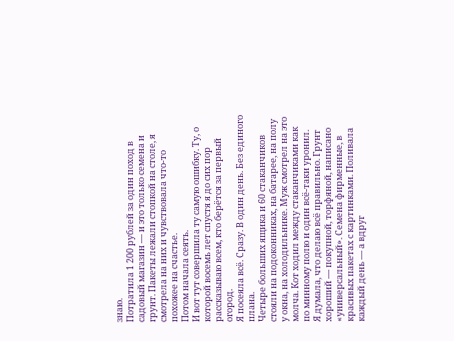знаю.
Потратила 1 200 рублей за один поход в садовый магазин — и это только семена и грунт. Пакеты лежали стопкой на столе, я смотрела на них и чувствовала что-то похожее на счастье.
Потом начала сеять.
И вот тут совершила ту самую ошибку. Ту, о которой восемь лет спустя я до сих пор рассказываю всем, кто берётся за первый огород.
Я посеяла всё. Сразу. В один день. Без единого плана.
Четыре больших ящика и 60 стаканчиков стояли на подоконниках, на батарее, на полу у окна, на холодильнике. Муж смотрел на это молча. Кот ходил между стаканчиками как по минному полю и один всё-таки уронил.
Я думала, что делаю всё правильно. Грунт хороший — покупной, торфяной, написано «универсальный». Семена фирменные, в красивых пакетах с картинками. Поливала каждый день — а вдруг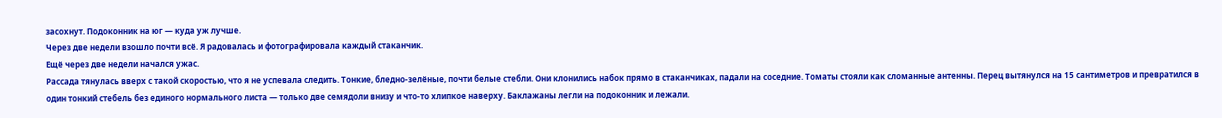засохнут. Подоконник на юг — куда уж лучше.
Через две недели взошло почти всё. Я радовалась и фотографировала каждый стаканчик.
Ещё через две недели начался ужас.
Рассада тянулась вверх с такой скоростью, что я не успевала следить. Тонкие, бледно-зелёные, почти белые стебли. Они клонились набок прямо в стаканчиках, падали на соседние. Томаты стояли как сломанные антенны. Перец вытянулся на 15 сантиметров и превратился в один тонкий стебель без единого нормального листа — только две семядоли внизу и что-то хлипкое наверху. Баклажаны легли на подоконник и лежали.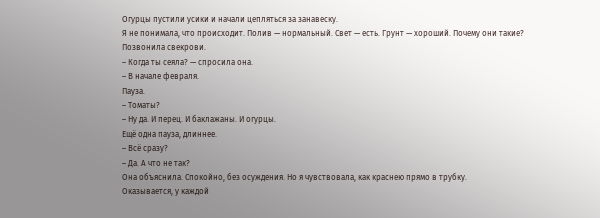Огурцы пустили усики и начали цепляться за занавеску.
Я не понимала, что происходит. Полив — нормальный. Свет — есть. Грунт — хороший. Почему они такие?
Позвонила свекрови.
– Когда ты сеяла? — спросила она.
– В начале февраля.
Пауза.
– Томаты?
– Ну да. И перец. И баклажаны. И огурцы.
Ещё одна пауза, длиннее.
– Всё сразу?
– Да. А что не так?
Она объяснила. Спокойно, без осуждения. Но я чувствовала, как краснею прямо в трубку.
Оказывается, у каждой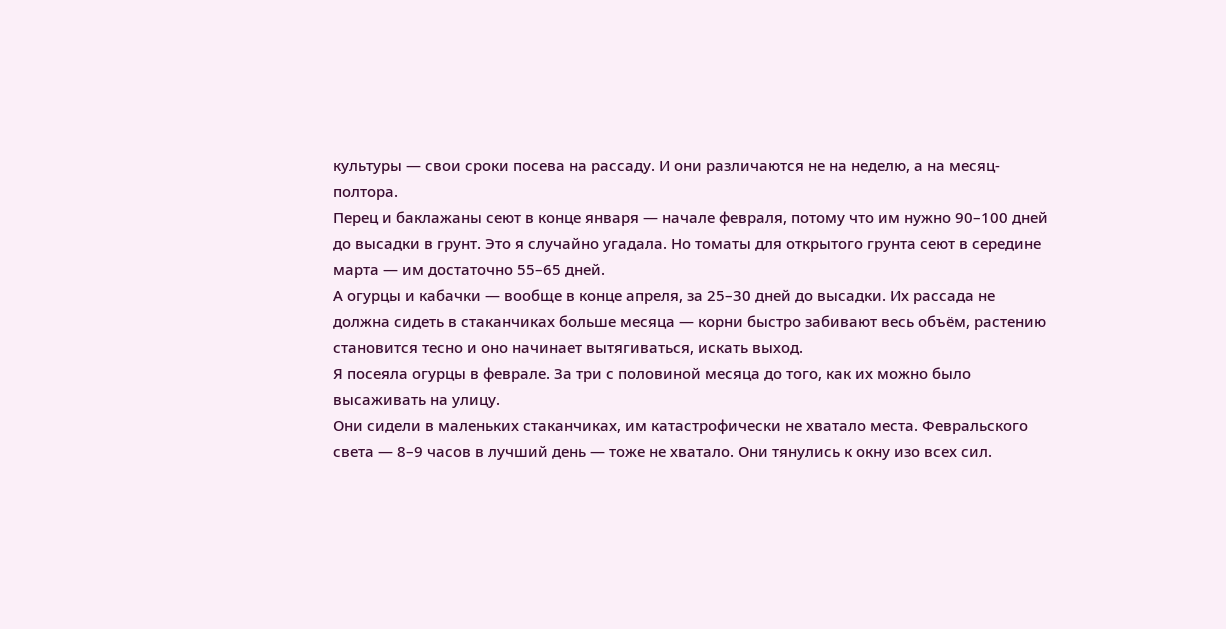культуры — свои сроки посева на рассаду. И они различаются не на неделю, а на месяц-полтора.
Перец и баклажаны сеют в конце января — начале февраля, потому что им нужно 90–100 дней до высадки в грунт. Это я случайно угадала. Но томаты для открытого грунта сеют в середине марта — им достаточно 55–65 дней.
А огурцы и кабачки — вообще в конце апреля, за 25–30 дней до высадки. Их рассада не должна сидеть в стаканчиках больше месяца — корни быстро забивают весь объём, растению становится тесно и оно начинает вытягиваться, искать выход.
Я посеяла огурцы в феврале. За три с половиной месяца до того, как их можно было высаживать на улицу.
Они сидели в маленьких стаканчиках, им катастрофически не хватало места. Февральского света — 8–9 часов в лучший день — тоже не хватало. Они тянулись к окну изо всех сил.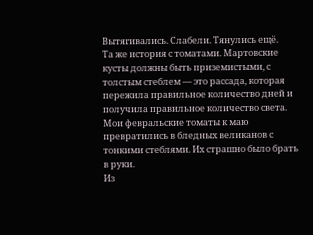Вытягивались. Слабели. Тянулись ещё.
Та же история с томатами. Мартовские кусты должны быть приземистыми, с толстым стеблем — это рассада, которая пережила правильное количество дней и получила правильное количество света. Мои февральские томаты к маю превратились в бледных великанов с тонкими стеблями. Их страшно было брать в руки.
Из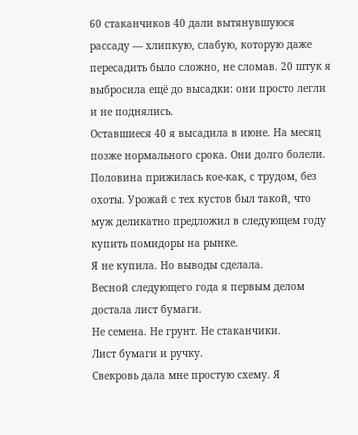60 стаканчиков 40 дали вытянувшуюся рассаду — хлипкую, слабую, которую даже пересадить было сложно, не сломав. 20 штук я выбросила ещё до высадки: они просто легли и не поднялись.
Оставшиеся 40 я высадила в июне. На месяц позже нормального срока. Они долго болели. Половина прижилась кое-как, с трудом, без охоты. Урожай с тех кустов был такой, что муж деликатно предложил в следующем году купить помидоры на рынке.
Я не купила. Но выводы сделала.
Весной следующего года я первым делом достала лист бумаги.
Не семена. Не грунт. Не стаканчики.
Лист бумаги и ручку.
Свекровь дала мне простую схему. Я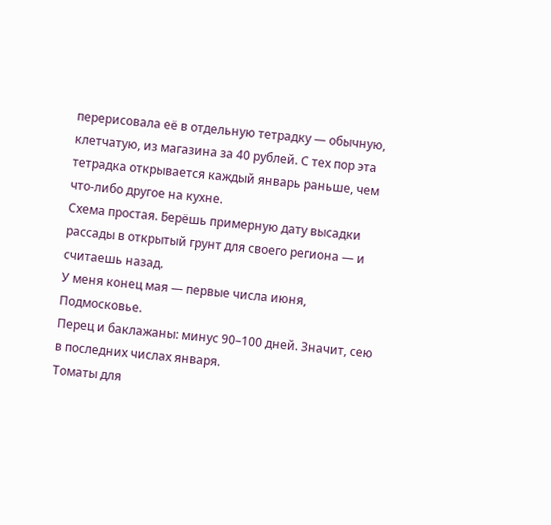перерисовала её в отдельную тетрадку — обычную, клетчатую, из магазина за 40 рублей. С тех пор эта тетрадка открывается каждый январь раньше, чем что-либо другое на кухне.
Схема простая. Берёшь примерную дату высадки рассады в открытый грунт для своего региона — и считаешь назад.
У меня конец мая — первые числа июня, Подмосковье.
Перец и баклажаны: минус 90–100 дней. Значит, сею в последних числах января.
Томаты для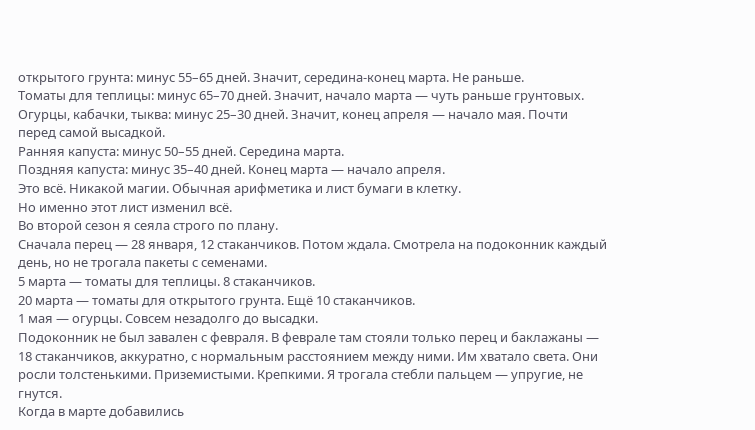открытого грунта: минус 55–65 дней. Значит, середина-конец марта. Не раньше.
Томаты для теплицы: минус 65–70 дней. Значит, начало марта — чуть раньше грунтовых.
Огурцы, кабачки, тыква: минус 25–30 дней. Значит, конец апреля — начало мая. Почти перед самой высадкой.
Ранняя капуста: минус 50–55 дней. Середина марта.
Поздняя капуста: минус 35–40 дней. Конец марта — начало апреля.
Это всё. Никакой магии. Обычная арифметика и лист бумаги в клетку.
Но именно этот лист изменил всё.
Во второй сезон я сеяла строго по плану.
Сначала перец — 28 января, 12 стаканчиков. Потом ждала. Смотрела на подоконник каждый день, но не трогала пакеты с семенами.
5 марта — томаты для теплицы. 8 стаканчиков.
20 марта — томаты для открытого грунта. Ещё 10 стаканчиков.
1 мая — огурцы. Совсем незадолго до высадки.
Подоконник не был завален с февраля. В феврале там стояли только перец и баклажаны — 18 стаканчиков, аккуратно, с нормальным расстоянием между ними. Им хватало света. Они росли толстенькими. Приземистыми. Крепкими. Я трогала стебли пальцем — упругие, не гнутся.
Когда в марте добавились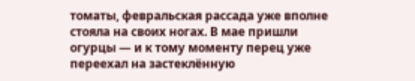томаты, февральская рассада уже вполне стояла на своих ногах. В мае пришли огурцы — и к тому моменту перец уже переехал на застеклённую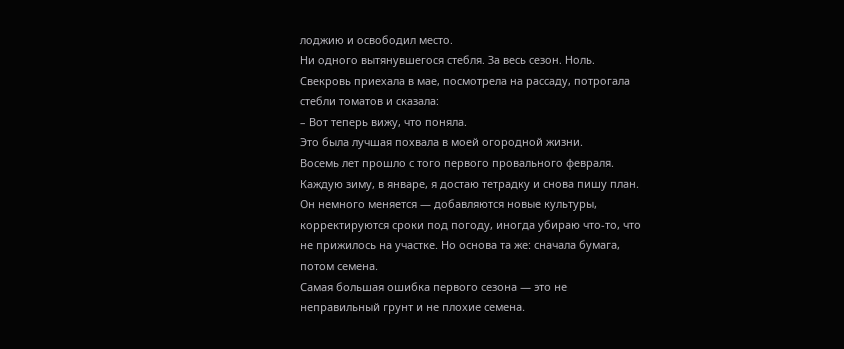лоджию и освободил место.
Ни одного вытянувшегося стебля. За весь сезон. Ноль.
Свекровь приехала в мае, посмотрела на рассаду, потрогала стебли томатов и сказала:
– Вот теперь вижу, что поняла.
Это была лучшая похвала в моей огородной жизни.
Восемь лет прошло с того первого провального февраля. Каждую зиму, в январе, я достаю тетрадку и снова пишу план. Он немного меняется — добавляются новые культуры, корректируются сроки под погоду, иногда убираю что-то, что не прижилось на участке. Но основа та же: сначала бумага, потом семена.
Самая большая ошибка первого сезона — это не неправильный грунт и не плохие семена.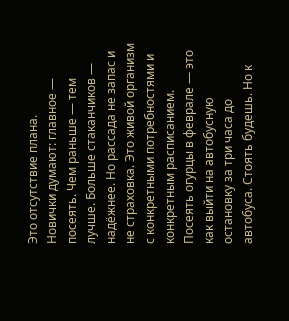Это отсутствие плана.
Новички думают: главное — посеять. Чем раньше — тем лучше. Больше стаканчиков — надёжнее. Но рассада не запас и не страховка. Это живой организм с конкретными потребностями и конкретным расписанием. Посеять огурцы в феврале — это как выйти на автобусную остановку за три часа до автобуса. Стоять будешь. Но к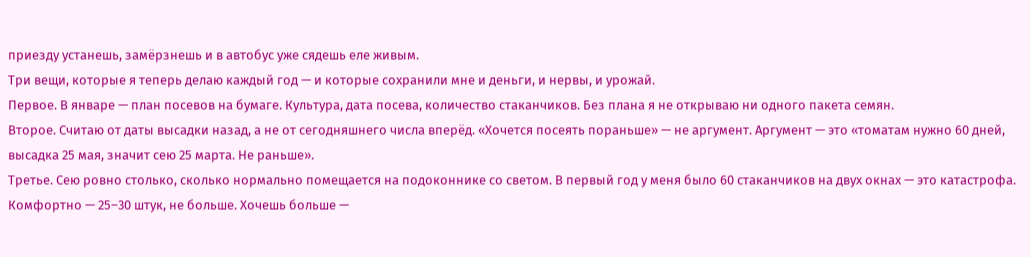приезду устанешь, замёрзнешь и в автобус уже сядешь еле живым.
Три вещи, которые я теперь делаю каждый год — и которые сохранили мне и деньги, и нервы, и урожай.
Первое. В январе — план посевов на бумаге. Культура, дата посева, количество стаканчиков. Без плана я не открываю ни одного пакета семян.
Второе. Считаю от даты высадки назад, а не от сегодняшнего числа вперёд. «Хочется посеять пораньше» — не аргумент. Аргумент — это «томатам нужно 60 дней, высадка 25 мая, значит сею 25 марта. Не раньше».
Третье. Сею ровно столько, сколько нормально помещается на подоконнике со светом. В первый год у меня было 60 стаканчиков на двух окнах — это катастрофа. Комфортно — 25–30 штук, не больше. Хочешь больше —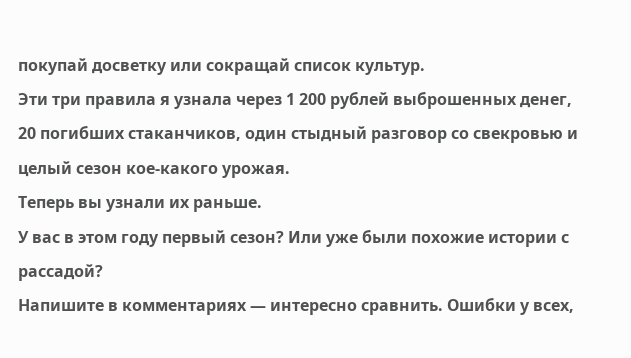покупай досветку или сокращай список культур.
Эти три правила я узнала через 1 200 рублей выброшенных денег, 20 погибших стаканчиков, один стыдный разговор со свекровью и целый сезон кое-какого урожая.
Теперь вы узнали их раньше.
У вас в этом году первый сезон? Или уже были похожие истории с рассадой?
Напишите в комментариях — интересно сравнить. Ошибки у всех,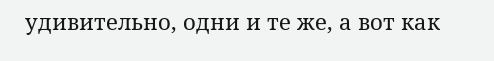удивительно, одни и те же, а вот как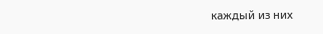каждый из них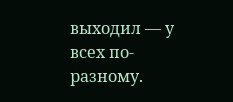выходил — у всех по-разному.